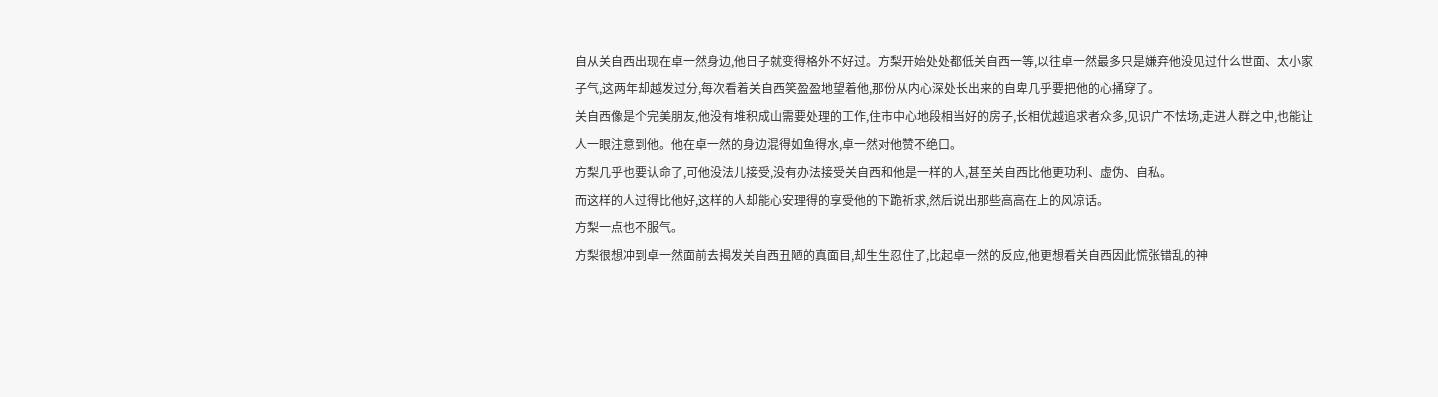自从关自西出现在卓一然身边,他日子就变得格外不好过。方梨开始处处都低关自西一等,以往卓一然最多只是嫌弃他没见过什么世面、太小家子气,这两年却越发过分,每次看着关自西笑盈盈地望着他,那份从内心深处长出来的自卑几乎要把他的心捅穿了。
关自西像是个完美朋友,他没有堆积成山需要处理的工作,住市中心地段相当好的房子,长相优越追求者众多,见识广不怯场,走进人群之中,也能让人一眼注意到他。他在卓一然的身边混得如鱼得水,卓一然对他赞不绝口。
方梨几乎也要认命了,可他没法儿接受,没有办法接受关自西和他是一样的人,甚至关自西比他更功利、虚伪、自私。
而这样的人过得比他好,这样的人却能心安理得的享受他的下跪祈求,然后说出那些高高在上的风凉话。
方梨一点也不服气。
方梨很想冲到卓一然面前去揭发关自西丑陋的真面目,却生生忍住了,比起卓一然的反应,他更想看关自西因此慌张错乱的神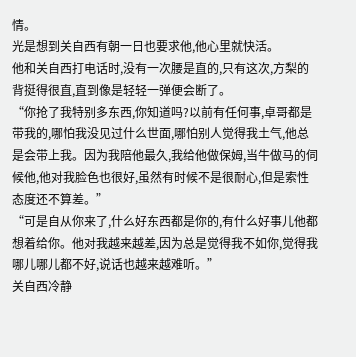情。
光是想到关自西有朝一日也要求他,他心里就快活。
他和关自西打电话时,没有一次腰是直的,只有这次,方梨的背挺得很直,直到像是轻轻一弹便会断了。
“你抢了我特别多东西,你知道吗?以前有任何事,卓哥都是带我的,哪怕我没见过什么世面,哪怕别人觉得我土气,他总是会带上我。因为我陪他最久,我给他做保姆,当牛做马的伺候他,他对我脸色也很好,虽然有时候不是很耐心,但是索性态度还不算差。”
“可是自从你来了,什么好东西都是你的,有什么好事儿他都想着给你。他对我越来越差,因为总是觉得我不如你,觉得我哪儿哪儿都不好,说话也越来越难听。”
关自西冷静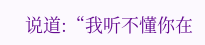说道:“我听不懂你在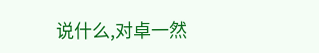说什么,对卓一然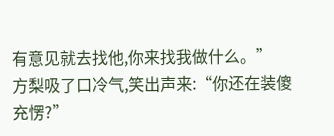有意见就去找他,你来找我做什么。”
方梨吸了口冷气,笑出声来:“你还在装傻充愣?”